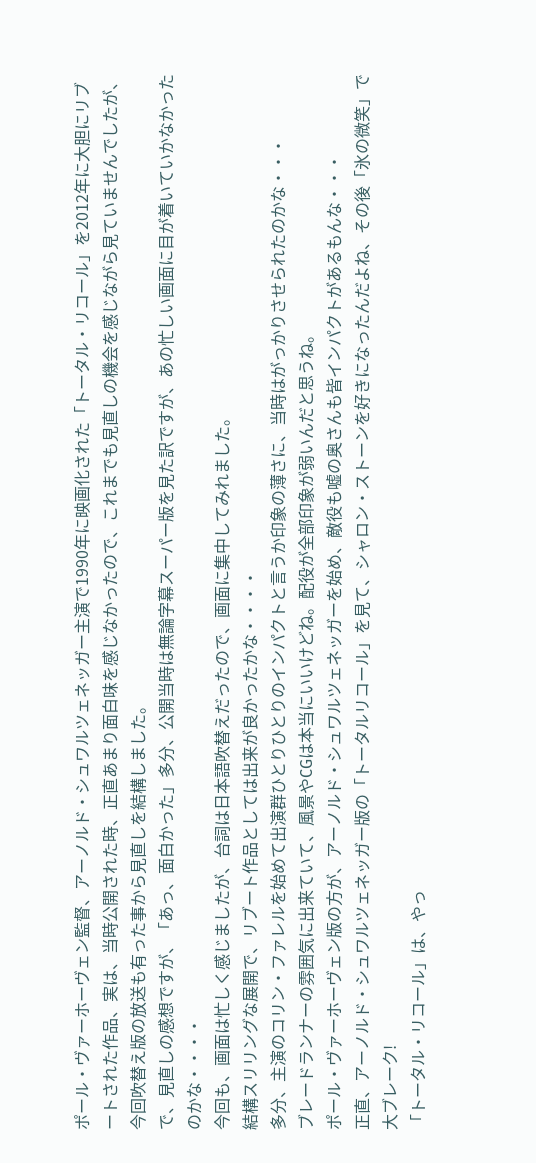ポール・ヴァーホーヴェン監督、アーノルド・シュワルツェネッガー主演で1990年に映画化された「トータル・リコール」を2012年に大胆にリブートされた作品、実は、当時公開された時、正直あまり面白味を感じなかったので、これまでも見直しの機会を感じながら見ていませんでしたが、今回吹替え版の放送も有った事から見直しを結構しました。
で、見直しの感想ですが、「あっ、面白かった」多分、公開当時は無論字幕スーパー版を見た訳ですが、あの忙しい画面に目が着いていかなかったのかな・・・・
今回も、画面は忙しく感じましたが、台詞は日本語吹替えだったので、画面に集中してみれました。
結構スリリングな展開で、リブート作品としては出来が良かったかな・・・・
多分、主演のコリン・ファレルを始めて出演群ひとりひとりのインパクトと言うか印象の薄さに、当時はがっかりさせられたのかな・・・
ブレードランナーの雰囲気に出来ていて、風景やCGは本当にいいけどね。配役が全部印象が弱いんだと思うね。
ポール・ヴァーホーヴェン版の方が、アーノルド・シュワルツェネッガーを始め、敵役も嘘の奥さんも皆インパクトがあるもんな・・・
正直、アーノルド・シュワルツェネッガー版の「トータルリコール」を見て、シャロン・ストーンを好きになったんだよね、その後「氷の微笑」で大ブレーク!
「トータル・リコール」は、やっ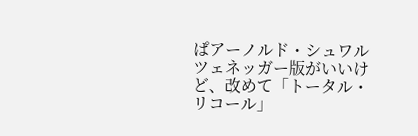ぱアーノルド・シュワルツェネッガー版がいいけど、改めて「トータル・リコール」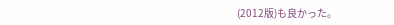(2012版)も良かった。